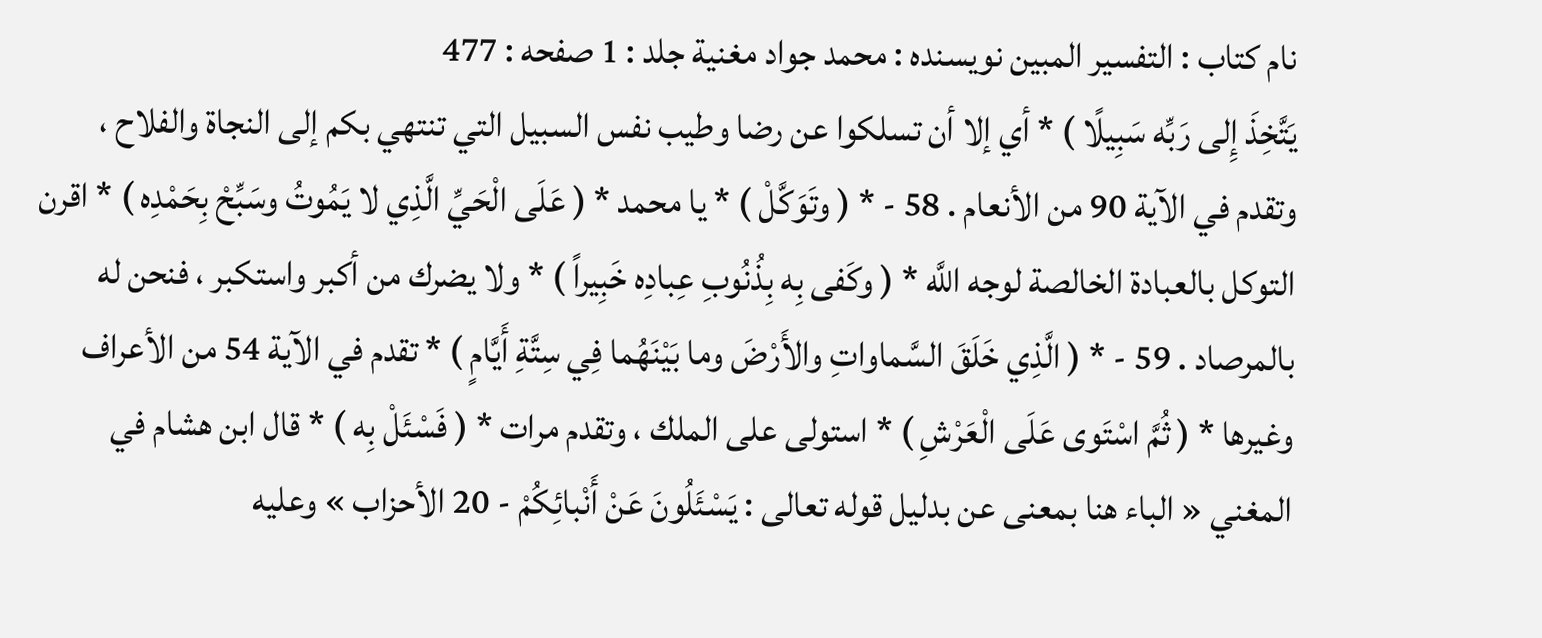نام کتاب : التفسير المبين نویسنده : محمد جواد مغنية جلد : 1 صفحه : 477
يَتَّخِذَ إِلى رَبِّه سَبِيلًا ) * أي إلا أن تسلكوا عن رضا وطيب نفس السبيل التي تنتهي بكم إلى النجاة والفلاح ، وتقدم في الآية 90 من الأنعام . 58 - * ( وتَوَكَّلْ ) * يا محمد * ( عَلَى الْحَيِّ الَّذِي لا يَمُوتُ وسَبِّحْ بِحَمْدِه ) * اقرن التوكل بالعبادة الخالصة لوجه اللَّه * ( وكَفى بِه بِذُنُوبِ عِبادِه خَبِيراً ) * ولا يضرك من أكبر واستكبر ، فنحن له بالمرصاد . 59 - * ( الَّذِي خَلَقَ السَّماواتِ والأَرْضَ وما بَيْنَهُما فِي سِتَّةِ أَيَّامٍ ) * تقدم في الآية 54 من الأعراف وغيرها * ( ثُمَّ اسْتَوى عَلَى الْعَرْشِ ) * استولى على الملك ، وتقدم مرات * ( فَسْئَلْ بِه ) * قال ابن هشام في المغني « الباء هنا بمعنى عن بدليل قوله تعالى : يَسْئَلُونَ عَنْ أَنْبائِكُمْ - 20 الأحزاب » وعليه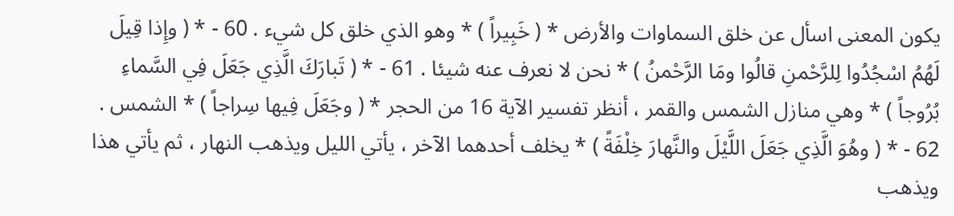يكون المعنى اسأل عن خلق السماوات والأرض * ( خَبِيراً ) * وهو الذي خلق كل شيء . 60 - * ( وإِذا قِيلَ لَهُمُ اسْجُدُوا لِلرَّحْمنِ قالُوا ومَا الرَّحْمنُ ) * نحن لا نعرف عنه شيئا . 61 - * ( تَبارَكَ الَّذِي جَعَلَ فِي السَّماءِ بُرُوجاً ) * وهي منازل الشمس والقمر ، أنظر تفسير الآية 16 من الحجر * ( وجَعَلَ فِيها سِراجاً ) * الشمس . 62 - * ( وهُوَ الَّذِي جَعَلَ اللَّيْلَ والنَّهارَ خِلْفَةً ) * يخلف أحدهما الآخر ، يأتي الليل ويذهب النهار ، ثم يأتي هذا ويذهب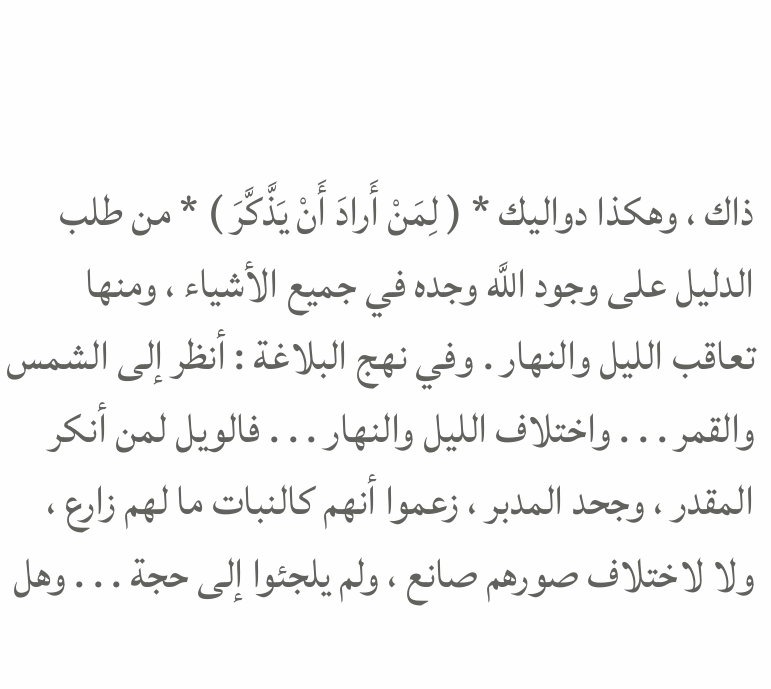ذاك ، وهكذا دواليك * ( لِمَنْ أَرادَ أَنْ يَذَّكَّرَ ) * من طلب الدليل على وجود اللَّه وجده في جميع الأشياء ، ومنها تعاقب الليل والنهار . وفي نهج البلاغة : أنظر إلى الشمس والقمر . . . واختلاف الليل والنهار . . . فالويل لمن أنكر المقدر ، وجحد المدبر ، زعموا أنهم كالنبات ما لهم زارع ، ولا لاختلاف صورهم صانع ، ولم يلجئوا إلى حجة . . . وهل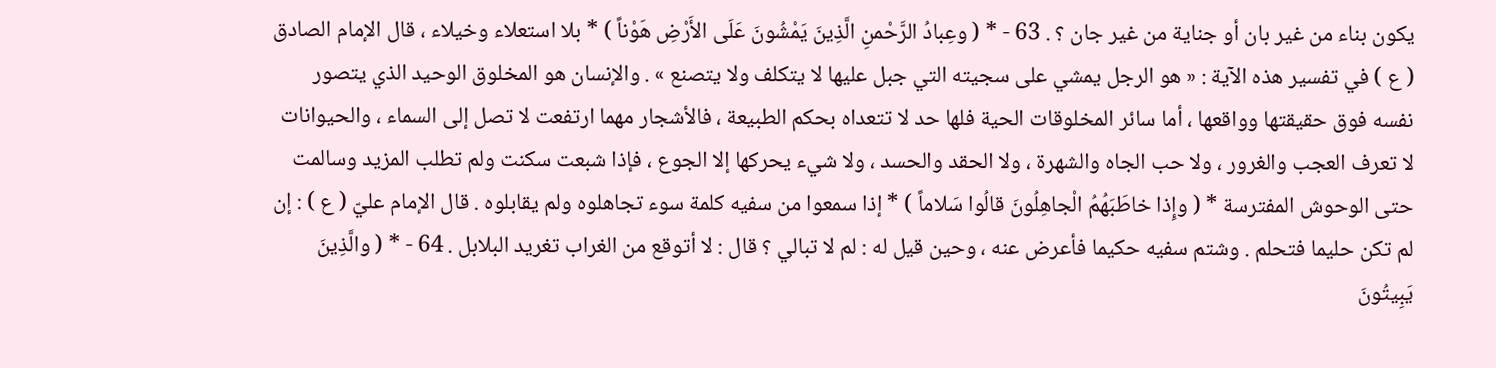يكون بناء من غير بان أو جناية من غير جان ؟ . 63 - * ( وعِبادُ الرَّحْمنِ الَّذِينَ يَمْشُونَ عَلَى الأَرْضِ هَوْناً ) * بلا استعلاء وخيلاء ، قال الإمام الصادق ( ع ) في تفسير هذه الآية : « هو الرجل يمشي على سجيته التي جبل عليها لا يتكلف ولا يتصنع » . والإنسان هو المخلوق الوحيد الذي يتصور نفسه فوق حقيقتها وواقعها ، أما سائر المخلوقات الحية فلها حد لا تتعداه بحكم الطبيعة ، فالأشجار مهما ارتفعت لا تصل إلى السماء ، والحيوانات لا تعرف العجب والغرور ، ولا حب الجاه والشهرة ، ولا الحقد والحسد ، ولا شيء يحركها إلا الجوع ، فإذا شبعت سكنت ولم تطلب المزيد وسالمت حتى الوحوش المفترسة * ( وإِذا خاطَبَهُمُ الْجاهِلُونَ قالُوا سَلاماً ) * إذا سمعوا من سفيه كلمة سوء تجاهلوه ولم يقابلوه . قال الإمام عليّ ( ع ) : إن لم تكن حليما فتحلم . وشتم سفيه حكيما فأعرض عنه ، وحين قيل له : لم لا تبالي ؟ قال : لا أتوقع من الغراب تغريد البلابل . 64 - * ( والَّذِينَ يَبِيتُونَ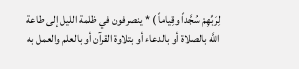لِرَبِّهِمْ سُجَّداً وقِياماً ) * ينصرفون في ظلمة الليل إلى طاعة اللَّه بالصلاة أو بالدعاء أو بتلاوة القرآن أو بالعلم والعمل به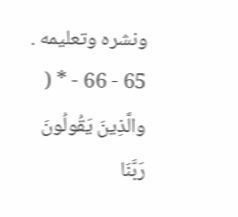ونشره وتعليمه . 65 - 66 - * ( والَّذِينَ يَقُولُونَ رَبَّنَا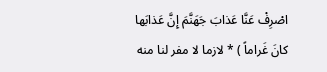اصْرِفْ عَنَّا عَذابَ جَهَنَّمَ إِنَّ عَذابَها كانَ غَراماً ) * لازما لا مفر لنا منه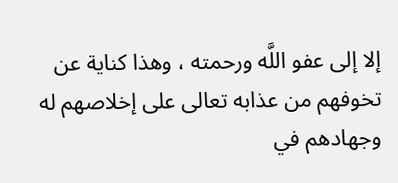إلا إلى عفو اللَّه ورحمته ، وهذا كناية عن تخوفهم من عذابه تعالى على إخلاصهم له وجهادهم في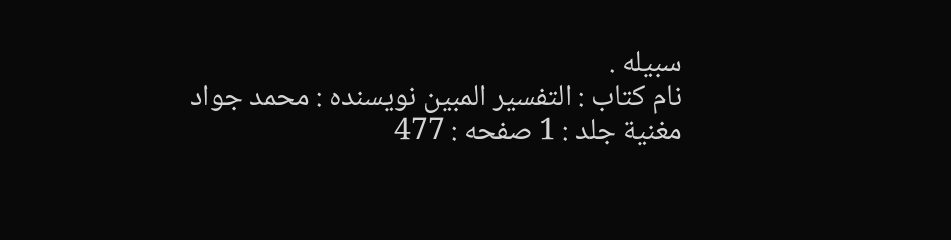سبيله .
نام کتاب : التفسير المبين نویسنده : محمد جواد مغنية جلد : 1 صفحه : 477